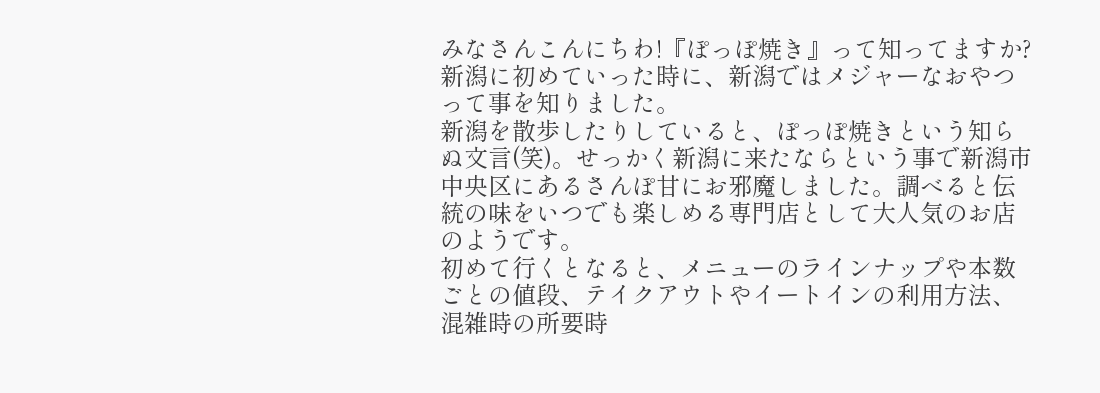みなさんこんにちわ!『ぽっぽ焼き』って知ってますか?新潟に初めていった時に、新潟ではメジャーなおやつって事を知りました。
新潟を散歩したりしていると、ぽっぽ焼きという知らぬ文言(笑)。せっかく新潟に来たならという事で新潟市中央区にあるさんぽ甘にお邪魔しました。調べると伝統の味をいつでも楽しめる専門店として大人気のお店のようです。
初めて行くとなると、メニューのラインナップや本数ごとの値段、テイクアウトやイートインの利用方法、混雑時の所要時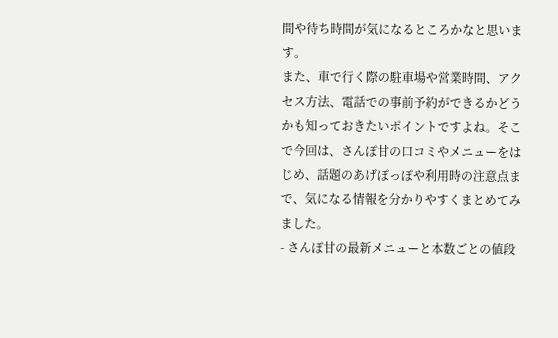間や待ち時間が気になるところかなと思います。
また、車で行く際の駐車場や営業時間、アクセス方法、電話での事前予約ができるかどうかも知っておきたいポイントですよね。そこで今回は、さんぽ甘の口コミやメニューをはじめ、話題のあげぽっぽや利用時の注意点まで、気になる情報を分かりやすくまとめてみました。
- さんぽ甘の最新メニューと本数ごとの値段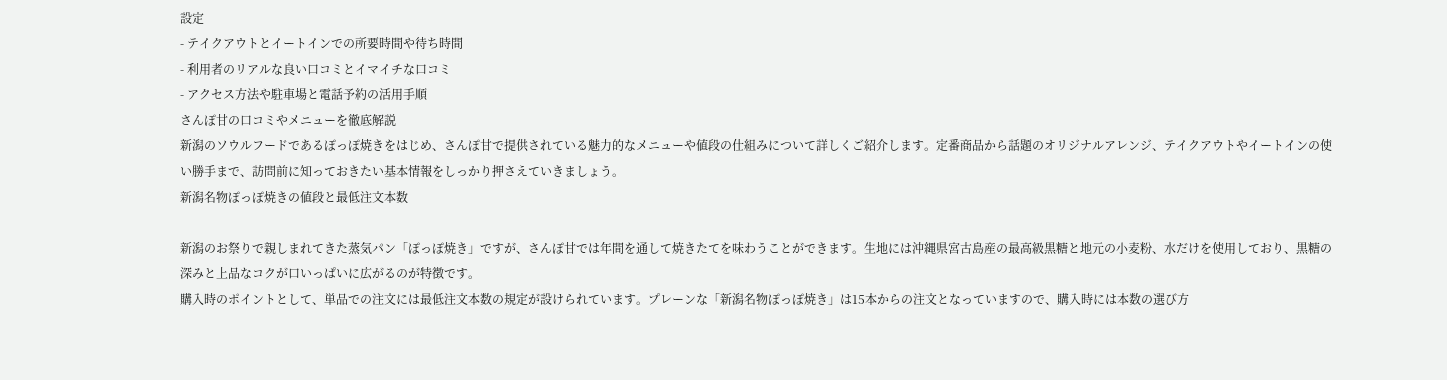設定
- テイクアウトとイートインでの所要時間や待ち時間
- 利用者のリアルな良い口コミとイマイチな口コミ
- アクセス方法や駐車場と電話予約の活用手順
さんぽ甘の口コミやメニューを徹底解説
新潟のソウルフードであるぽっぽ焼きをはじめ、さんぽ甘で提供されている魅力的なメニューや値段の仕組みについて詳しくご紹介します。定番商品から話題のオリジナルアレンジ、テイクアウトやイートインの使い勝手まで、訪問前に知っておきたい基本情報をしっかり押さえていきましょう。
新潟名物ぽっぽ焼きの値段と最低注文本数

新潟のお祭りで親しまれてきた蒸気パン「ぽっぽ焼き」ですが、さんぽ甘では年間を通して焼きたてを味わうことができます。生地には沖縄県宮古島産の最高級黒糖と地元の小麦粉、水だけを使用しており、黒糖の深みと上品なコクが口いっぱいに広がるのが特徴です。
購入時のポイントとして、単品での注文には最低注文本数の規定が設けられています。プレーンな「新潟名物ぽっぽ焼き」は15本からの注文となっていますので、購入時には本数の選び方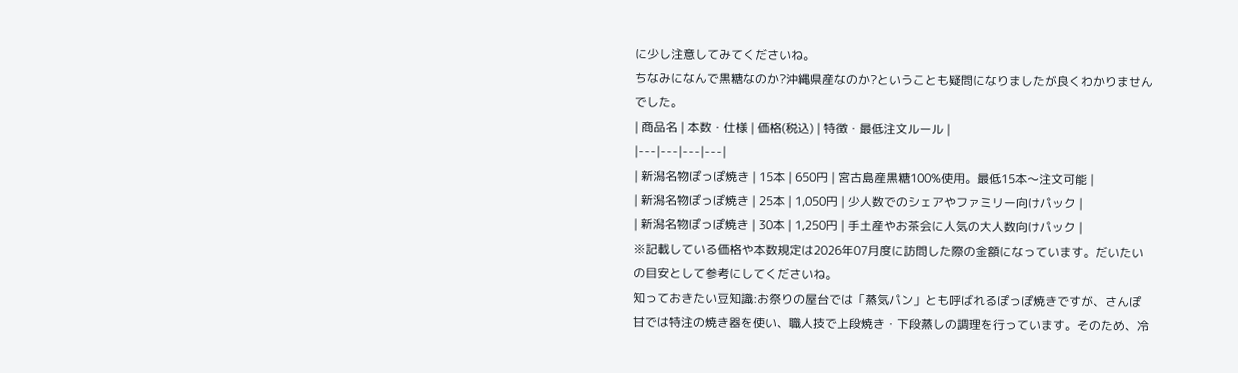に少し注意してみてくださいね。
ちなみになんで黒糖なのか?沖縄県産なのか?ということも疑問になりましたが良くわかりませんでした。
| 商品名 | 本数・仕様 | 価格(税込) | 特徴・最低注文ルール |
|---|---|---|---|
| 新潟名物ぽっぽ焼き | 15本 | 650円 | 宮古島産黒糖100%使用。最低15本〜注文可能 |
| 新潟名物ぽっぽ焼き | 25本 | 1,050円 | 少人数でのシェアやファミリー向けパック |
| 新潟名物ぽっぽ焼き | 30本 | 1,250円 | 手土産やお茶会に人気の大人数向けパック |
※記載している価格や本数規定は2026年07月度に訪問した際の金額になっています。だいたいの目安として参考にしてくださいね。
知っておきたい豆知識:お祭りの屋台では「蒸気パン」とも呼ばれるぽっぽ焼きですが、さんぽ甘では特注の焼き器を使い、職人技で上段焼き・下段蒸しの調理を行っています。そのため、冷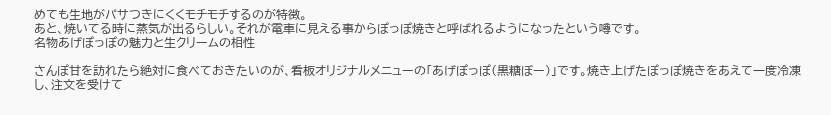めても生地がパサつきにくくモチモチするのが特徴。
あと、焼いてる時に蒸気が出るらしい。それが電車に見える事からぽっぽ焼きと呼ばれるようになったという噂です。
名物あげぽっぽの魅力と生クリームの相性

さんぽ甘を訪れたら絶対に食べておきたいのが、看板オリジナルメニューの「あげぽっぽ(黒糖ぼー)」です。焼き上げたぽっぽ焼きをあえて一度冷凍し、注文を受けて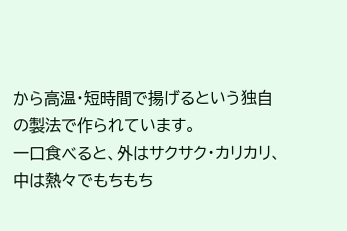から高温・短時間で揚げるという独自の製法で作られています。
一口食べると、外はサクサク・カリカリ、中は熱々でもちもち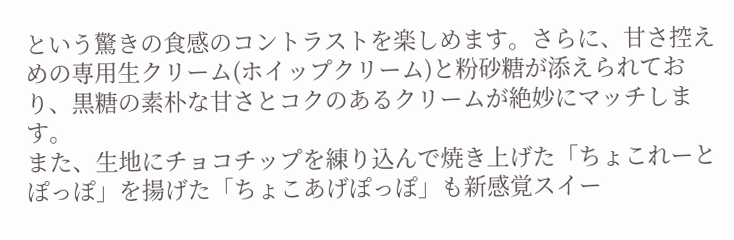という驚きの食感のコントラストを楽しめます。さらに、甘さ控えめの専用生クリーム(ホイップクリーム)と粉砂糖が添えられており、黒糖の素朴な甘さとコクのあるクリームが絶妙にマッチします。
また、生地にチョコチップを練り込んで焼き上げた「ちょこれーとぽっぽ」を揚げた「ちょこあげぽっぽ」も新感覚スイー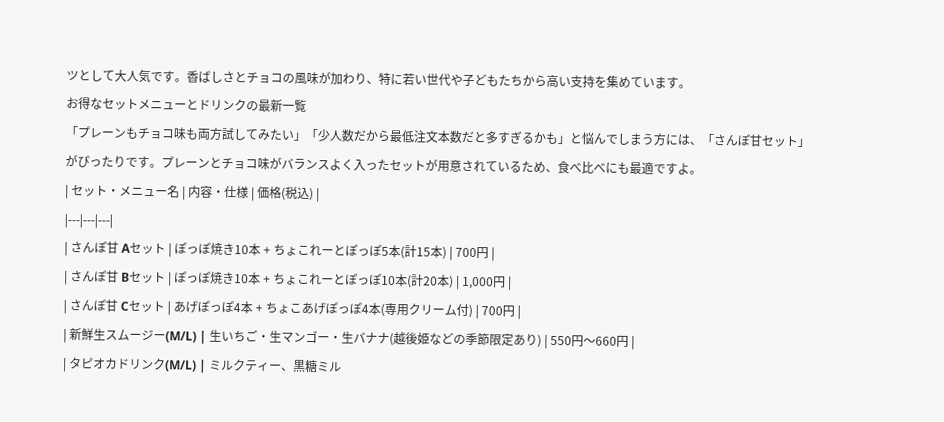ツとして大人気です。香ばしさとチョコの風味が加わり、特に若い世代や子どもたちから高い支持を集めています。
お得なセットメニューとドリンクの最新一覧
「プレーンもチョコ味も両方試してみたい」「少人数だから最低注文本数だと多すぎるかも」と悩んでしまう方には、「さんぽ甘セット」がぴったりです。プレーンとチョコ味がバランスよく入ったセットが用意されているため、食べ比べにも最適ですよ。
| セット・メニュー名 | 内容・仕様 | 価格(税込) |
|---|---|---|
| さんぽ甘 Aセット | ぽっぽ焼き10本 + ちょこれーとぽっぽ5本(計15本) | 700円 |
| さんぽ甘 Bセット | ぽっぽ焼き10本 + ちょこれーとぽっぽ10本(計20本) | 1,000円 |
| さんぽ甘 Cセット | あげぽっぽ4本 + ちょこあげぽっぽ4本(専用クリーム付) | 700円 |
| 新鮮生スムージー(M/L) | 生いちご・生マンゴー・生バナナ(越後姫などの季節限定あり) | 550円〜660円 |
| タピオカドリンク(M/L) | ミルクティー、黒糖ミル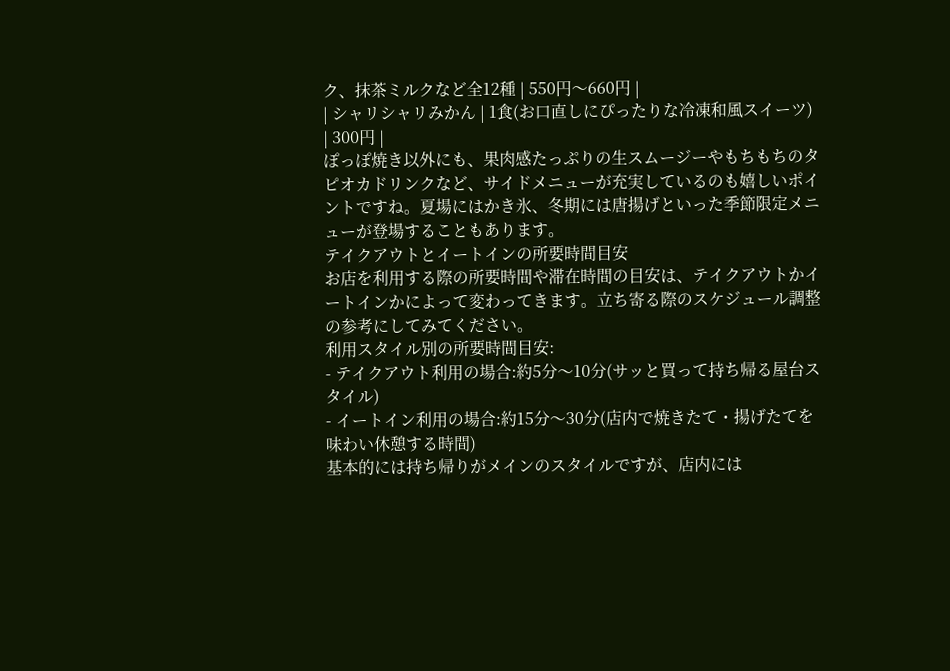ク、抹茶ミルクなど全12種 | 550円〜660円 |
| シャリシャリみかん | 1食(お口直しにぴったりな冷凍和風スイーツ) | 300円 |
ぽっぽ焼き以外にも、果肉感たっぷりの生スムージーやもちもちのタピオカドリンクなど、サイドメニューが充実しているのも嬉しいポイントですね。夏場にはかき氷、冬期には唐揚げといった季節限定メニューが登場することもあります。
テイクアウトとイートインの所要時間目安
お店を利用する際の所要時間や滞在時間の目安は、テイクアウトかイートインかによって変わってきます。立ち寄る際のスケジュール調整の参考にしてみてください。
利用スタイル別の所要時間目安:
- テイクアウト利用の場合:約5分〜10分(サッと買って持ち帰る屋台スタイル)
- イートイン利用の場合:約15分〜30分(店内で焼きたて・揚げたてを味わい休憩する時間)
基本的には持ち帰りがメインのスタイルですが、店内には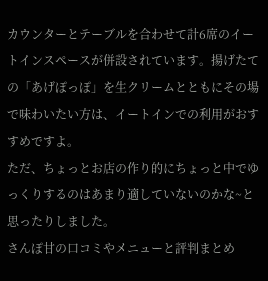カウンターとテーブルを合わせて計6席のイートインスペースが併設されています。揚げたての「あげぽっぽ」を生クリームとともにその場で味わいたい方は、イートインでの利用がおすすめですよ。
ただ、ちょっとお店の作り的にちょっと中でゆっくりするのはあまり適していないのかな~と思ったりしました。
さんぽ甘の口コミやメニューと評判まとめ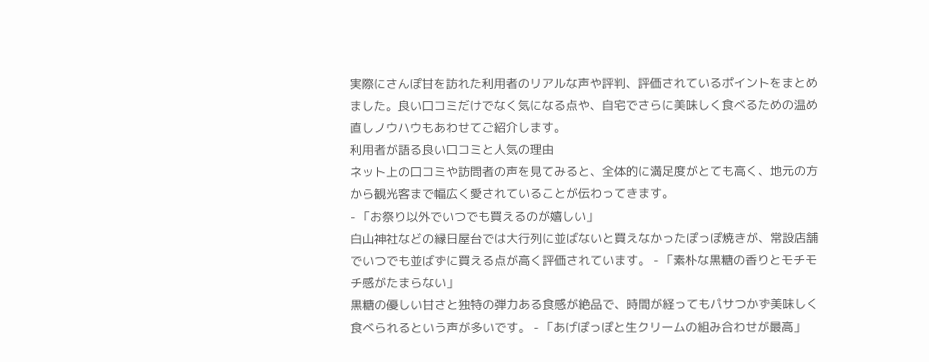実際にさんぽ甘を訪れた利用者のリアルな声や評判、評価されているポイントをまとめました。良い口コミだけでなく気になる点や、自宅でさらに美味しく食べるための温め直しノウハウもあわせてご紹介します。
利用者が語る良い口コミと人気の理由
ネット上の口コミや訪問者の声を見てみると、全体的に満足度がとても高く、地元の方から観光客まで幅広く愛されていることが伝わってきます。
- 「お祭り以外でいつでも買えるのが嬉しい」
白山神社などの縁日屋台では大行列に並ばないと買えなかったぽっぽ焼きが、常設店舗でいつでも並ばずに買える点が高く評価されています。 - 「素朴な黒糖の香りとモチモチ感がたまらない」
黒糖の優しい甘さと独特の弾力ある食感が絶品で、時間が経ってもパサつかず美味しく食べられるという声が多いです。 - 「あげぽっぽと生クリームの組み合わせが最高」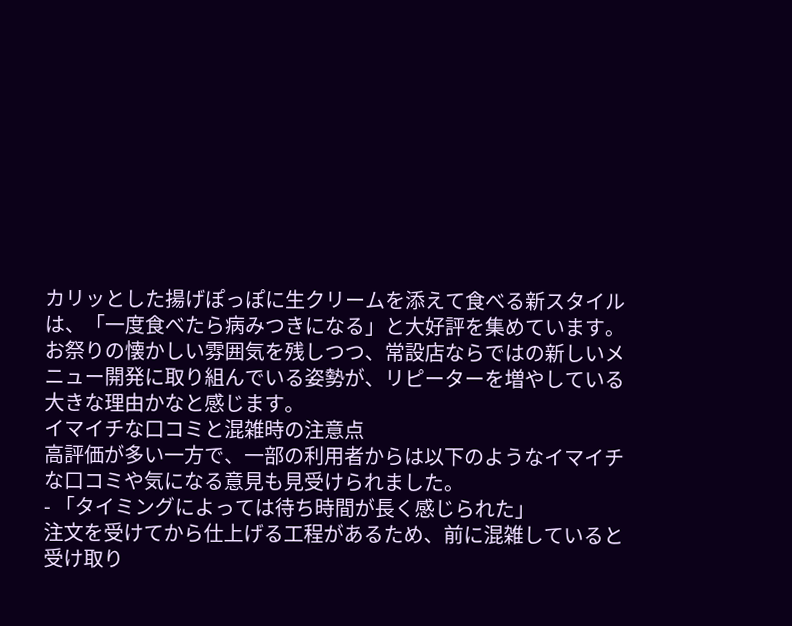カリッとした揚げぽっぽに生クリームを添えて食べる新スタイルは、「一度食べたら病みつきになる」と大好評を集めています。
お祭りの懐かしい雰囲気を残しつつ、常設店ならではの新しいメニュー開発に取り組んでいる姿勢が、リピーターを増やしている大きな理由かなと感じます。
イマイチな口コミと混雑時の注意点
高評価が多い一方で、一部の利用者からは以下のようなイマイチな口コミや気になる意見も見受けられました。
- 「タイミングによっては待ち時間が長く感じられた」
注文を受けてから仕上げる工程があるため、前に混雑していると受け取り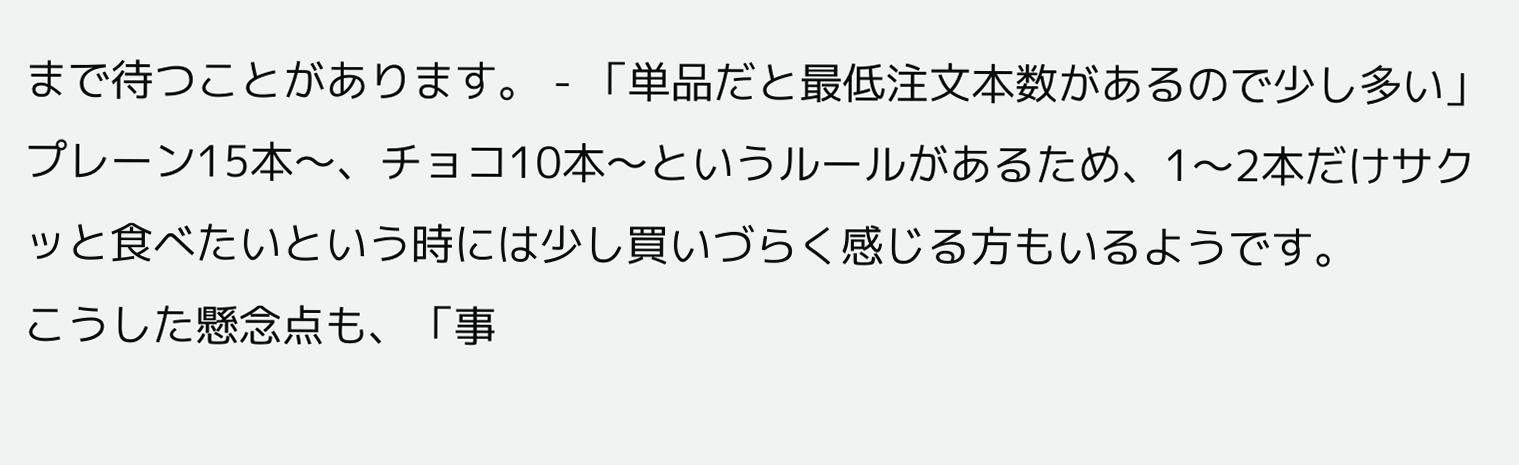まで待つことがあります。 - 「単品だと最低注文本数があるので少し多い」
プレーン15本〜、チョコ10本〜というルールがあるため、1〜2本だけサクッと食べたいという時には少し買いづらく感じる方もいるようです。
こうした懸念点も、「事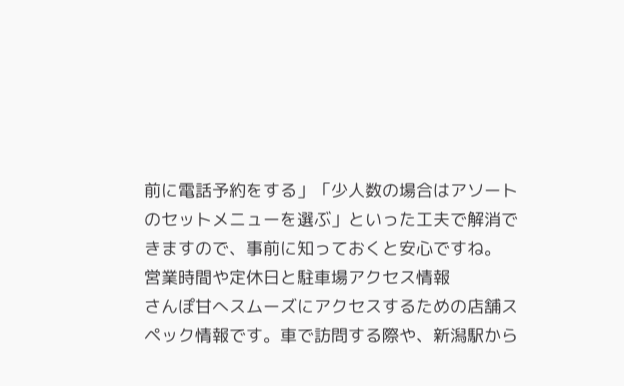前に電話予約をする」「少人数の場合はアソートのセットメニューを選ぶ」といった工夫で解消できますので、事前に知っておくと安心ですね。
営業時間や定休日と駐車場アクセス情報
さんぽ甘へスムーズにアクセスするための店舗スペック情報です。車で訪問する際や、新潟駅から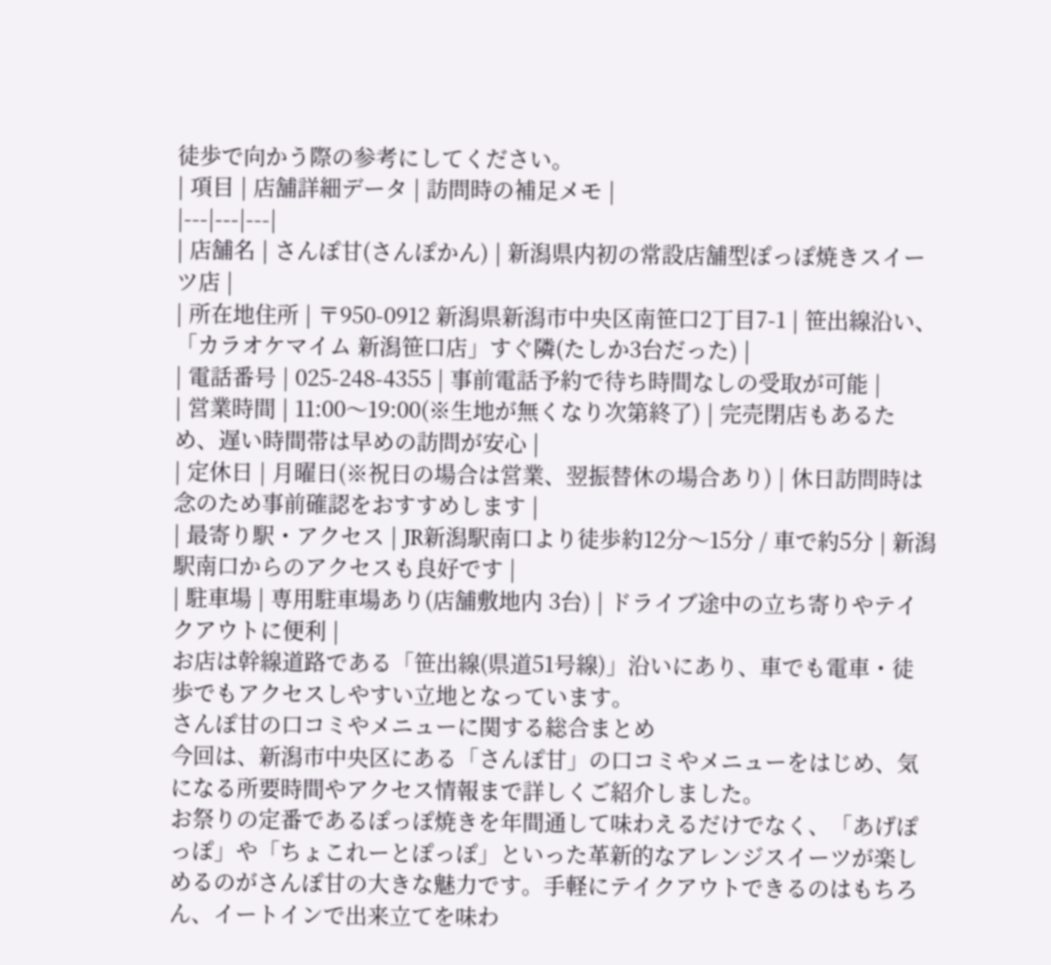徒歩で向かう際の参考にしてください。
| 項目 | 店舗詳細データ | 訪問時の補足メモ |
|---|---|---|
| 店舗名 | さんぽ甘(さんぽかん) | 新潟県内初の常設店舗型ぽっぽ焼きスイーツ店 |
| 所在地住所 | 〒950-0912 新潟県新潟市中央区南笹口2丁目7-1 | 笹出線沿い、「カラオケマイム 新潟笹口店」すぐ隣(たしか3台だった) |
| 電話番号 | 025-248-4355 | 事前電話予約で待ち時間なしの受取が可能 |
| 営業時間 | 11:00〜19:00(※生地が無くなり次第終了) | 完売閉店もあるため、遅い時間帯は早めの訪問が安心 |
| 定休日 | 月曜日(※祝日の場合は営業、翌振替休の場合あり) | 休日訪問時は念のため事前確認をおすすめします |
| 最寄り駅・アクセス | JR新潟駅南口より徒歩約12分〜15分 / 車で約5分 | 新潟駅南口からのアクセスも良好です |
| 駐車場 | 専用駐車場あり(店舗敷地内 3台) | ドライブ途中の立ち寄りやテイクアウトに便利 |
お店は幹線道路である「笹出線(県道51号線)」沿いにあり、車でも電車・徒歩でもアクセスしやすい立地となっています。
さんぽ甘の口コミやメニューに関する総合まとめ
今回は、新潟市中央区にある「さんぽ甘」の口コミやメニューをはじめ、気になる所要時間やアクセス情報まで詳しくご紹介しました。
お祭りの定番であるぽっぽ焼きを年間通して味わえるだけでなく、「あげぽっぽ」や「ちょこれーとぽっぽ」といった革新的なアレンジスイーツが楽しめるのがさんぽ甘の大きな魅力です。手軽にテイクアウトできるのはもちろん、イートインで出来立てを味わ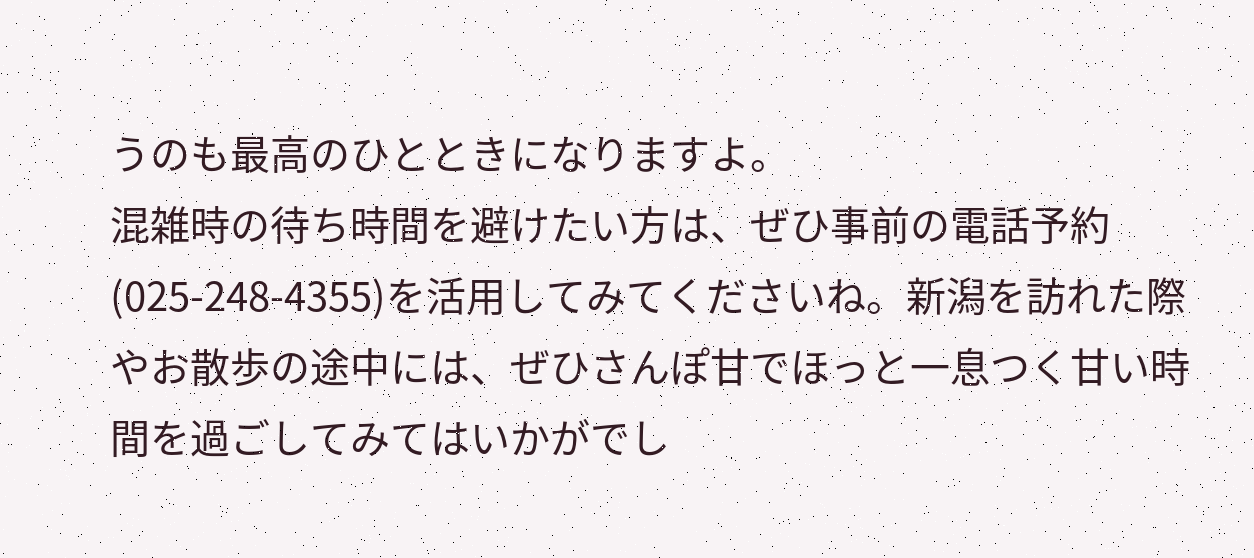うのも最高のひとときになりますよ。
混雑時の待ち時間を避けたい方は、ぜひ事前の電話予約(025-248-4355)を活用してみてくださいね。新潟を訪れた際やお散歩の途中には、ぜひさんぽ甘でほっと一息つく甘い時間を過ごしてみてはいかがでし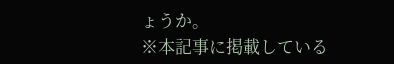ょうか。
※本記事に掲載している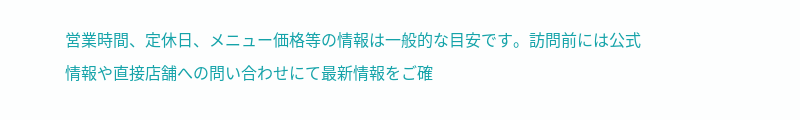営業時間、定休日、メニュー価格等の情報は一般的な目安です。訪問前には公式情報や直接店舗への問い合わせにて最新情報をご確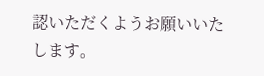認いただくようお願いいたします。